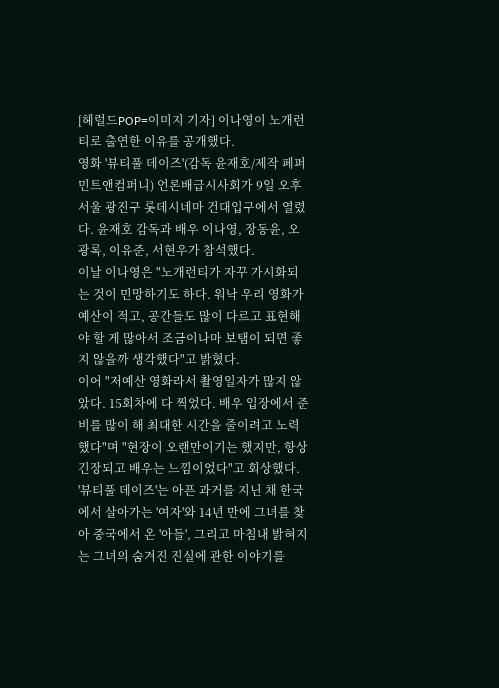[헤럴드POP=이미지 기자] 이나영이 노개런티로 출연한 이유를 공개했다.
영화 '뷰티풀 데이즈'(감독 윤재호/제작 페퍼민트앤컴퍼니) 언론배급시사회가 9일 오후 서울 광진구 롯데시네마 건대입구에서 열렸다. 윤재호 감독과 배우 이나영, 장동윤, 오광록, 이유준, 서현우가 참석했다.
이날 이나영은 "노개런티가 자꾸 가시화되는 것이 민망하기도 하다. 워낙 우리 영화가 예산이 적고, 공간들도 많이 다르고 표현해야 할 게 많아서 조금이나마 보탬이 되면 좋지 않을까 생각했다"고 밝혔다.
이어 "저예산 영화라서 촬영일자가 많지 않았다. 15회차에 다 찍었다. 배우 입장에서 준비를 많이 해 최대한 시간을 줄이려고 노력했다"며 "현장이 오랜만이기는 했지만, 항상 긴장되고 배우는 느낌이었다"고 회상했다.
'뷰티풀 데이즈'는 아픈 과거를 지닌 채 한국에서 살아가는 '여자'와 14년 만에 그녀를 찾아 중국에서 온 '아들', 그리고 마침내 밝혀지는 그녀의 숨겨진 진실에 관한 이야기를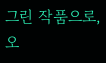그린 작품으로, 오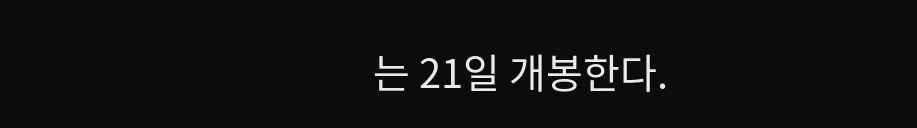는 21일 개봉한다.